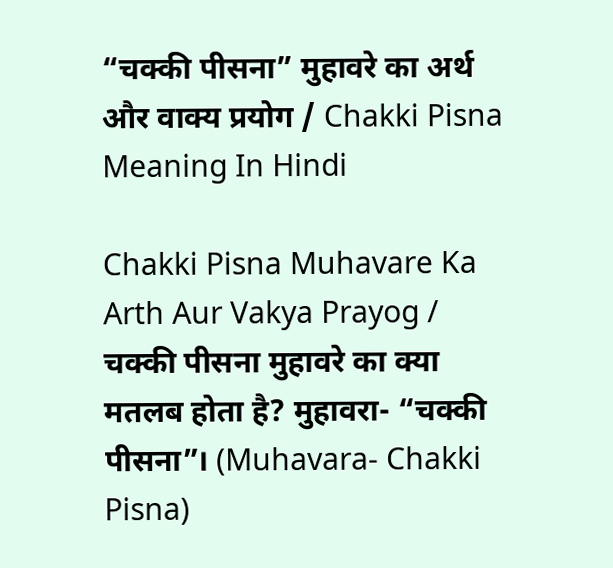“चक्की पीसना” मुहावरे का अर्थ और वाक्य प्रयोग / Chakki Pisna Meaning In Hindi

Chakki Pisna Muhavare Ka Arth Aur Vakya Prayog / चक्की पीसना मुहावरे का क्या मतलब होता है? मुहावरा- “चक्की पीसना”। (Muhavara- Chakki Pisna)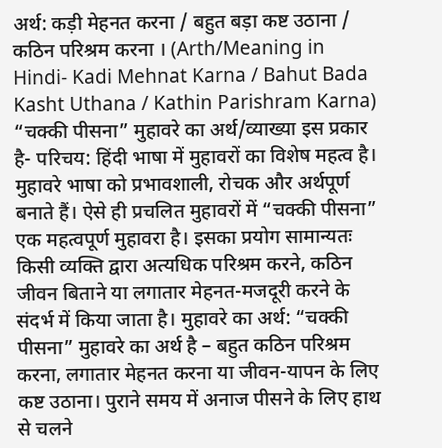अर्थ: कड़ी मेहनत करना / बहुत बड़ा कष्ट उठाना / कठिन परिश्रम करना । (Arth/Meaning in Hindi- Kadi Mehnat Karna / Bahut Bada Kasht Uthana / Kathin Parishram Karna) “चक्की पीसना” मुहावरे का अर्थ/व्याख्या इस प्रकार है- परिचय: हिंदी भाषा में मुहावरों का विशेष महत्व है। मुहावरे भाषा को प्रभावशाली, रोचक और अर्थपूर्ण बनाते हैं। ऐसे ही प्रचलित मुहावरों में “चक्की पीसना” एक महत्वपूर्ण मुहावरा है। इसका प्रयोग सामान्यतः किसी व्यक्ति द्वारा अत्यधिक परिश्रम करने, कठिन जीवन बिताने या लगातार मेहनत-मजदूरी करने के संदर्भ में किया जाता है। मुहावरे का अर्थ: “चक्की पीसना” मुहावरे का अर्थ है – बहुत कठिन परिश्रम करना, लगातार मेहनत करना या जीवन-यापन के लिए कष्ट उठाना। पुराने समय में अनाज पीसने के लिए हाथ से चलने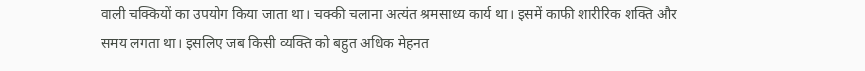वाली चक्कियों का उपयोग किया जाता था। चक्की चलाना अत्यंत श्रमसाध्य कार्य था। इसमें काफी शारीरिक शक्ति और समय लगता था। इसलिए जब किसी व्यक्ति को बहुत अधिक मेहनत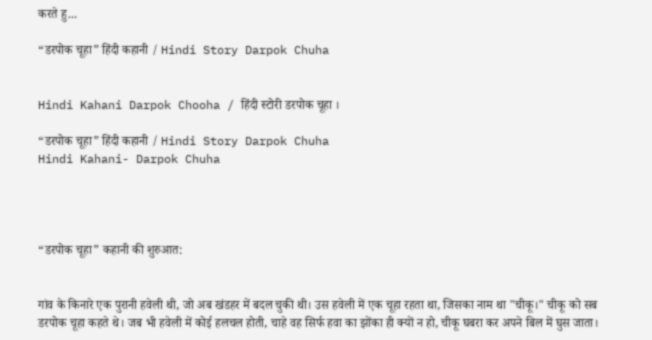करते हु...

“डरपोक चूहा” हिंदी कहानी / Hindi Story Darpok Chuha


Hindi Kahani Darpok Chooha / हिंदी स्टोरी डरपोक चूहा ।

“डरपोक चूहा” हिंदी कहानी / Hindi Story Darpok Chuha
Hindi Kahani- Darpok Chuha




“डरपोक चूहा” कहानी की शुरुआत:


गांव के किनारे एक पुरानी हवेली थी, जो अब खंडहर में बदल चुकी थी। उस हवेली में एक चूहा रहता था, जिसका नाम था "चीकू।" चीकू को सब डरपोक चूहा कहते थे। जब भी हवेली में कोई हलचल होती, चाहे वह सिर्फ हवा का झोंका ही क्यों न हो, चीकू घबरा कर अपने बिल में घुस जाता।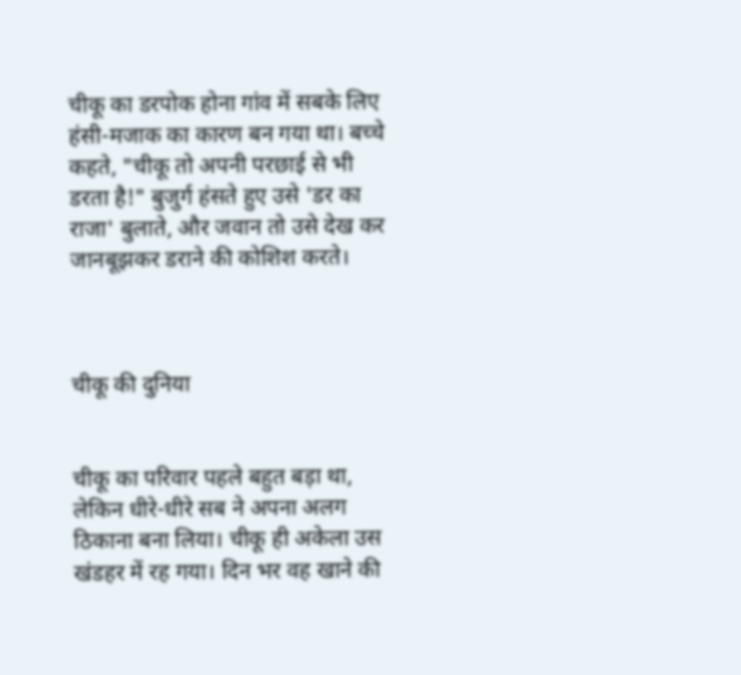चीकू का डरपोक होना गांव में सबके लिए हंसी-मजाक का कारण बन गया था। बच्चे कहते, "चीकू तो अपनी परछाई से भी डरता है!" बुजुर्ग हंसते हुए उसे 'डर का राजा' बुलाते, और जवान तो उसे देख कर जानबूझकर डराने की कोशिश करते।



चीकू की दुनिया


चीकू का परिवार पहले बहुत बड़ा था, लेकिन धीरे-धीरे सब ने अपना अलग ठिकाना बना लिया। चीकू ही अकेला उस खंडहर में रह गया। दिन भर वह खाने की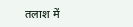तलाश में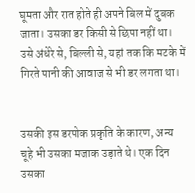घूमता और रात होते ही अपने बिल में दुबक जाता। उसका डर किसी से छिपा नहीं था। उसे अंधेरे से, बिल्ली से, यहां तक कि मटके में गिरते पानी की आवाज से भी डर लगता था।


उसकी इस डरपोक प्रकृति के कारण, अन्य चूहे भी उसका मजाक उड़ाते थे। एक दिन उसका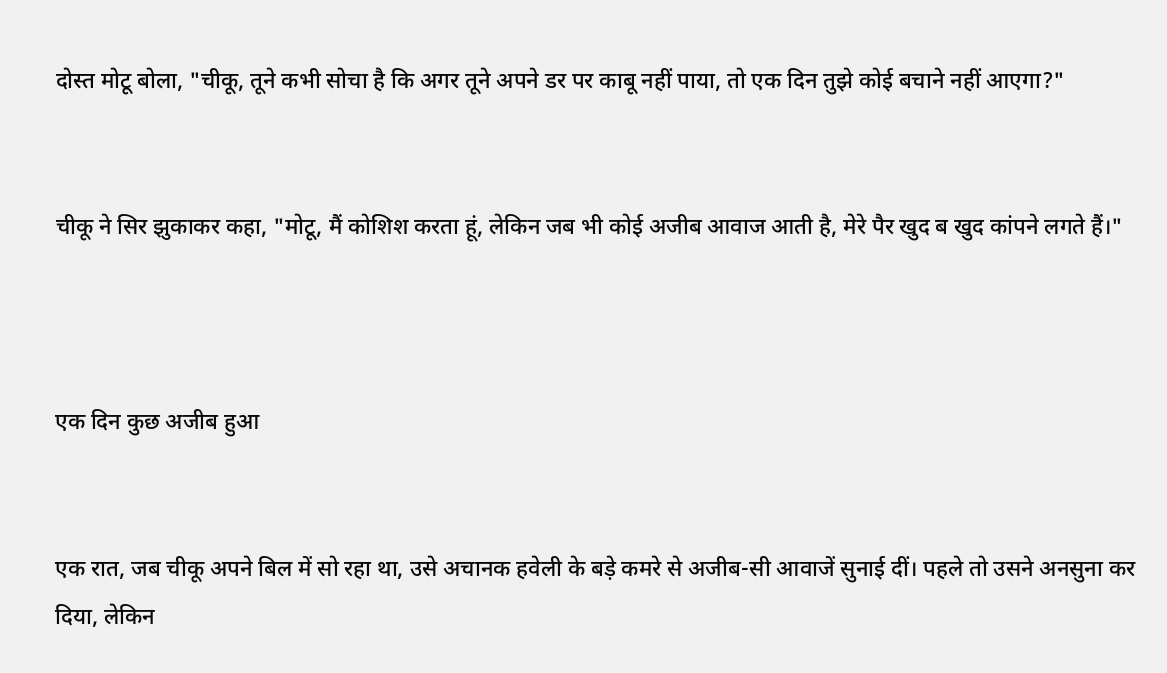दोस्त मोटू बोला, "चीकू, तूने कभी सोचा है कि अगर तूने अपने डर पर काबू नहीं पाया, तो एक दिन तुझे कोई बचाने नहीं आएगा?"


चीकू ने सिर झुकाकर कहा, "मोटू, मैं कोशिश करता हूं, लेकिन जब भी कोई अजीब आवाज आती है, मेरे पैर खुद ब खुद कांपने लगते हैं।"



एक दिन कुछ अजीब हुआ


एक रात, जब चीकू अपने बिल में सो रहा था, उसे अचानक हवेली के बड़े कमरे से अजीब-सी आवाजें सुनाई दीं। पहले तो उसने अनसुना कर दिया, लेकिन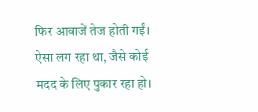फिर आवाजें तेज होती गईं। ऐसा लग रहा था, जैसे कोई मदद के लिए पुकार रहा हो।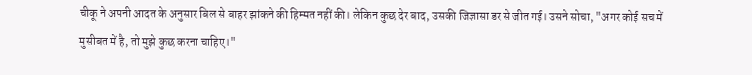चीकू ने अपनी आदत के अनुसार बिल से बाहर झांकने की हिम्मत नहीं की। लेकिन कुछ देर बाद, उसकी जिज्ञासा डर से जीत गई। उसने सोचा, "अगर कोई सच में मुसीबत में है, तो मुझे कुछ करना चाहिए।"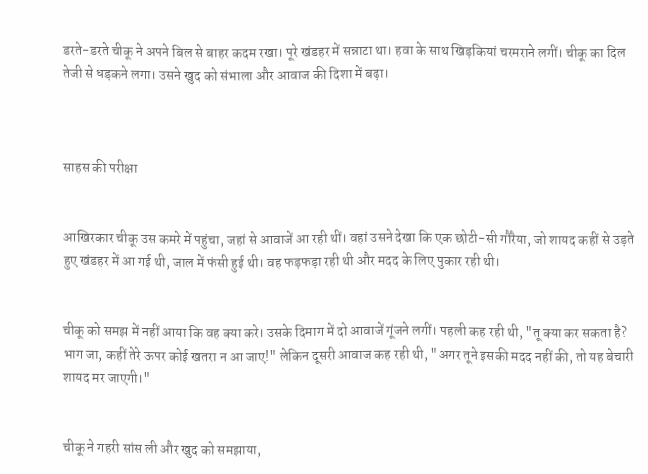डरते-डरते चीकू ने अपने बिल से बाहर कदम रखा। पूरे खंडहर में सन्नाटा था। हवा के साथ खिड़कियां चरमराने लगीं। चीकू का दिल तेजी से धड़कने लगा। उसने खुद को संभाला और आवाज की दिशा में बढ़ा।



साहस की परीक्षा


आखिरकार चीकू उस कमरे में पहुंचा, जहां से आवाजें आ रही थीं। वहां उसने देखा कि एक छोटी-सी गौरैया, जो शायद कहीं से उड़ते हुए खंडहर में आ गई थी, जाल में फंसी हुई थी। वह फड़फड़ा रही थी और मदद के लिए पुकार रही थी।


चीकू को समझ में नहीं आया कि वह क्या करे। उसके दिमाग में दो आवाजें गूंजने लगीं। पहली कह रही थी, "तू क्या कर सकता है? भाग जा, कहीं तेरे ऊपर कोई खतरा न आ जाए!" लेकिन दूसरी आवाज कह रही थी, "अगर तूने इसकी मदद नहीं की, तो यह बेचारी शायद मर जाएगी।"


चीकू ने गहरी सांस ली और खुद को समझाया,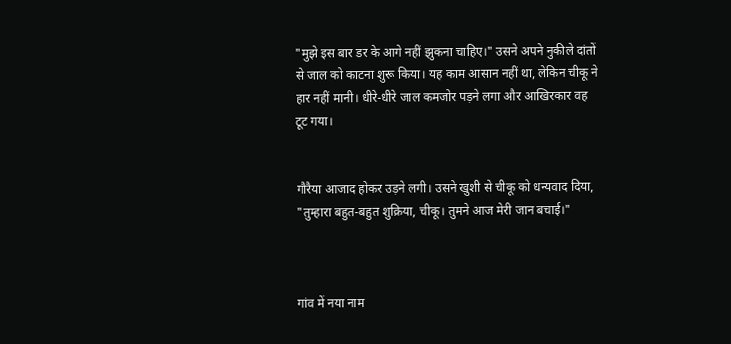"मुझे इस बार डर के आगे नहीं झुकना चाहिए।" उसने अपने नुकीले दांतों से जाल को काटना शुरू किया। यह काम आसान नहीं था, लेकिन चीकू ने हार नहीं मानी। धीरे-धीरे जाल कमजोर पड़ने लगा और आखिरकार वह टूट गया।


गौरैया आजाद होकर उड़ने लगी। उसने खुशी से चीकू को धन्यवाद दिया, "तुम्हारा बहुत-बहुत शुक्रिया, चीकू। तुमने आज मेरी जान बचाई।"



गांव में नया नाम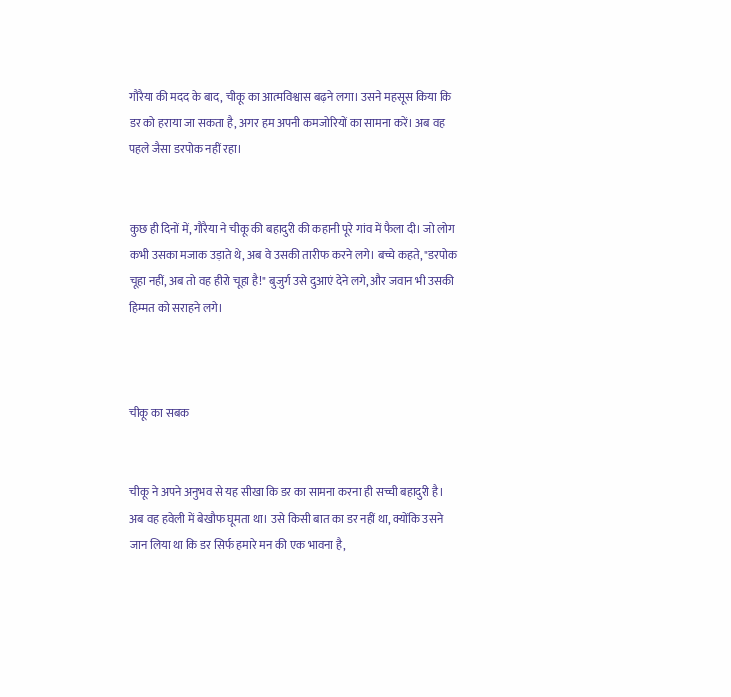गौरैया की मदद के बाद, चीकू का आत्मविश्वास बढ़ने लगा। उसने महसूस किया कि डर को हराया जा सकता है, अगर हम अपनी कमजोरियों का सामना करें। अब वह पहले जैसा डरपोक नहीं रहा।


कुछ ही दिनों में, गौरैया ने चीकू की बहादुरी की कहानी पूरे गांव में फैला दी। जो लोग कभी उसका मजाक उड़ाते थे, अब वे उसकी तारीफ करने लगे। बच्चे कहते, "डरपोक चूहा नहीं, अब तो वह हीरो चूहा है!" बुजुर्ग उसे दुआएं देने लगे, और जवान भी उसकी हिम्मत को सराहने लगे।



चीकू का सबक


चीकू ने अपने अनुभव से यह सीखा कि डर का सामना करना ही सच्ची बहादुरी है। अब वह हवेली में बेखौफ घूमता था। उसे किसी बात का डर नहीं था, क्योंकि उसने जान लिया था कि डर सिर्फ हमारे मन की एक भावना है,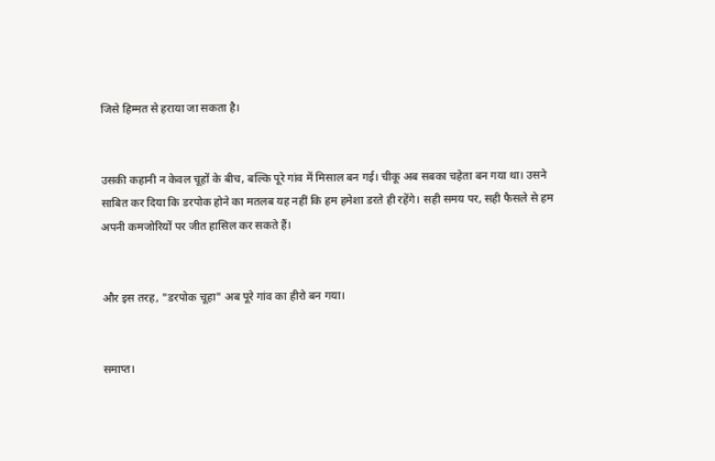जिसे हिम्मत से हराया जा सकता है।


उसकी कहानी न केवल चूहों के बीच, बल्कि पूरे गांव में मिसाल बन गई। चीकू अब सबका चहेता बन गया था। उसने साबित कर दिया कि डरपोक होने का मतलब यह नहीं कि हम हमेशा डरते ही रहेंगे। सही समय पर, सही फैसले से हम अपनी कमजोरियों पर जीत हासिल कर सकते हैं।


और इस तरह, "डरपोक चूहा" अब पूरे गांव का हीरो बन गया।


समाप्त।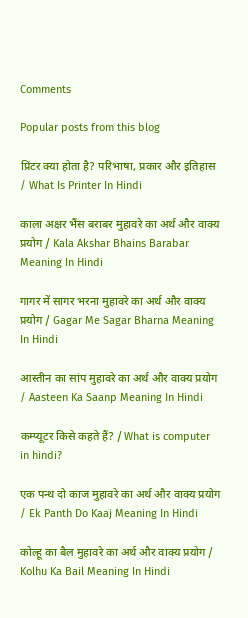Comments

Popular posts from this blog

प्रिंटर क्या होता है? परिभाषा, प्रकार और इतिहास / What Is Printer In Hindi

काला अक्षर भैंस बराबर मुहावरे का अर्थ और वाक्य प्रयोग / Kala Akshar Bhains Barabar Meaning In Hindi

गागर में सागर भरना मुहावरे का अर्थ और वाक्य प्रयोग / Gagar Me Sagar Bharna Meaning In Hindi

आस्तीन का सांप मुहावरे का अर्थ और वाक्य प्रयोग / Aasteen Ka Saanp Meaning In Hindi

कम्प्यूटर किसे कहते हैं? / What is computer in hindi?

एक पन्थ दो काज मुहावरे का अर्थ और वाक्य प्रयोग / Ek Panth Do Kaaj Meaning In Hindi

कोल्हू का बैल मुहावरे का अर्थ और वाक्य प्रयोग / Kolhu Ka Bail Meaning In Hindi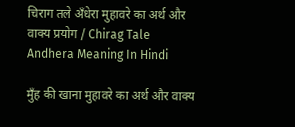चिराग तले अँधेरा मुहावरे का अर्थ और वाक्य प्रयोग / Chirag Tale Andhera Meaning In Hindi

मुँह की खाना मुहावरे का अर्थ और वाक्य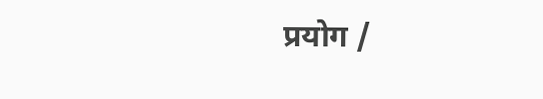प्रयोग /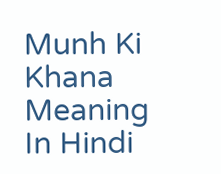Munh Ki Khana Meaning In Hindi